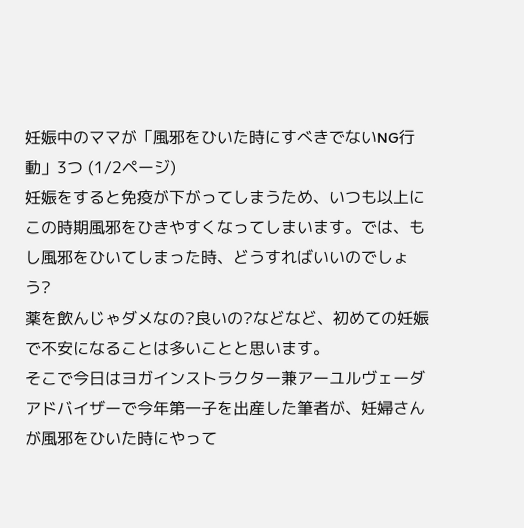妊娠中のママが「風邪をひいた時にすべきでないNG行動」3つ (1/2ページ)
妊娠をすると免疫が下がってしまうため、いつも以上にこの時期風邪をひきやすくなってしまいます。では、もし風邪をひいてしまった時、どうすればいいのでしょう?
薬を飲んじゃダメなの?良いの?などなど、初めての妊娠で不安になることは多いことと思います。
そこで今日はヨガインストラクター兼アーユルヴェーダアドバイザーで今年第一子を出産した筆者が、妊婦さんが風邪をひいた時にやって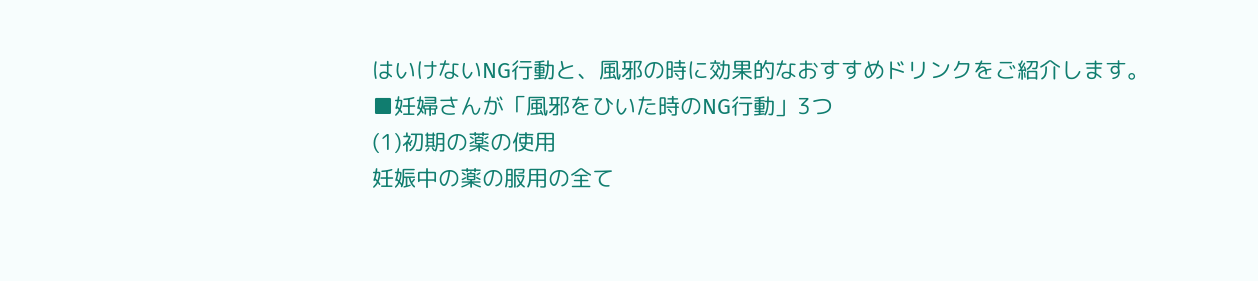はいけないNG行動と、風邪の時に効果的なおすすめドリンクをご紹介します。
■妊婦さんが「風邪をひいた時のNG行動」3つ
(1)初期の薬の使用
妊娠中の薬の服用の全て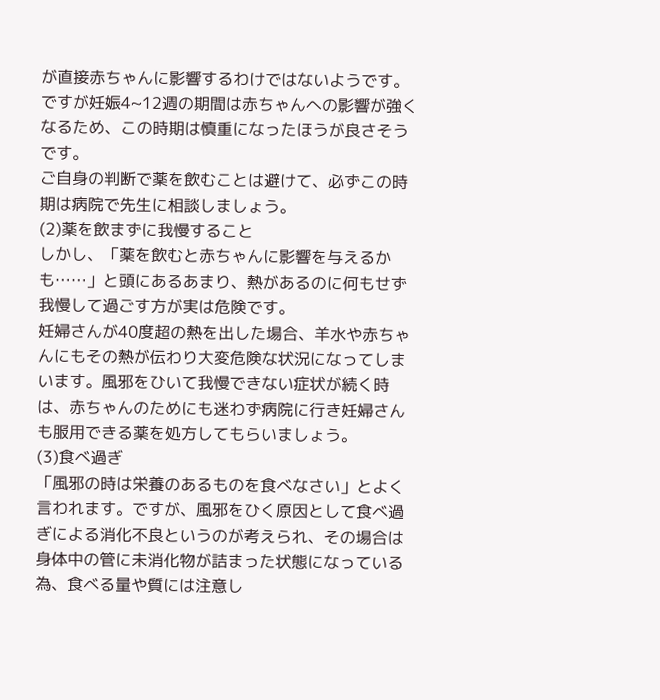が直接赤ちゃんに影響するわけではないようです。ですが妊娠4~12週の期間は赤ちゃんへの影響が強くなるため、この時期は慎重になったほうが良さそうです。
ご自身の判断で薬を飲むことは避けて、必ずこの時期は病院で先生に相談しましょう。
(2)薬を飲まずに我慢すること
しかし、「薬を飲むと赤ちゃんに影響を与えるかも……」と頭にあるあまり、熱があるのに何もせず我慢して過ごす方が実は危険です。
妊婦さんが40度超の熱を出した場合、羊水や赤ちゃんにもその熱が伝わり大変危険な状況になってしまいます。風邪をひいて我慢できない症状が続く時は、赤ちゃんのためにも迷わず病院に行き妊婦さんも服用できる薬を処方してもらいましょう。
(3)食べ過ぎ
「風邪の時は栄養のあるものを食べなさい」とよく言われます。ですが、風邪をひく原因として食べ過ぎによる消化不良というのが考えられ、その場合は身体中の管に未消化物が詰まった状態になっている為、食べる量や質には注意し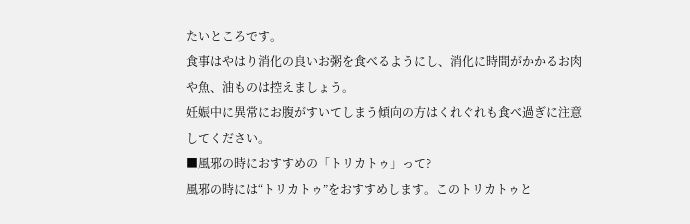たいところです。
食事はやはり消化の良いお粥を食べるようにし、消化に時間がかかるお肉や魚、油ものは控えましょう。
妊娠中に異常にお腹がすいてしまう傾向の方はくれぐれも食べ過ぎに注意してください。
■風邪の時におすすめの「トリカトゥ」って?
風邪の時には“トリカトゥ”をおすすめします。このトリカトゥと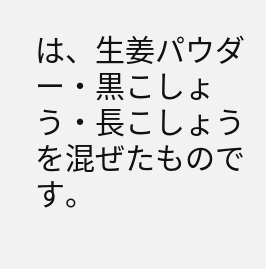は、生姜パウダー・黒こしょう・長こしょうを混ぜたものです。